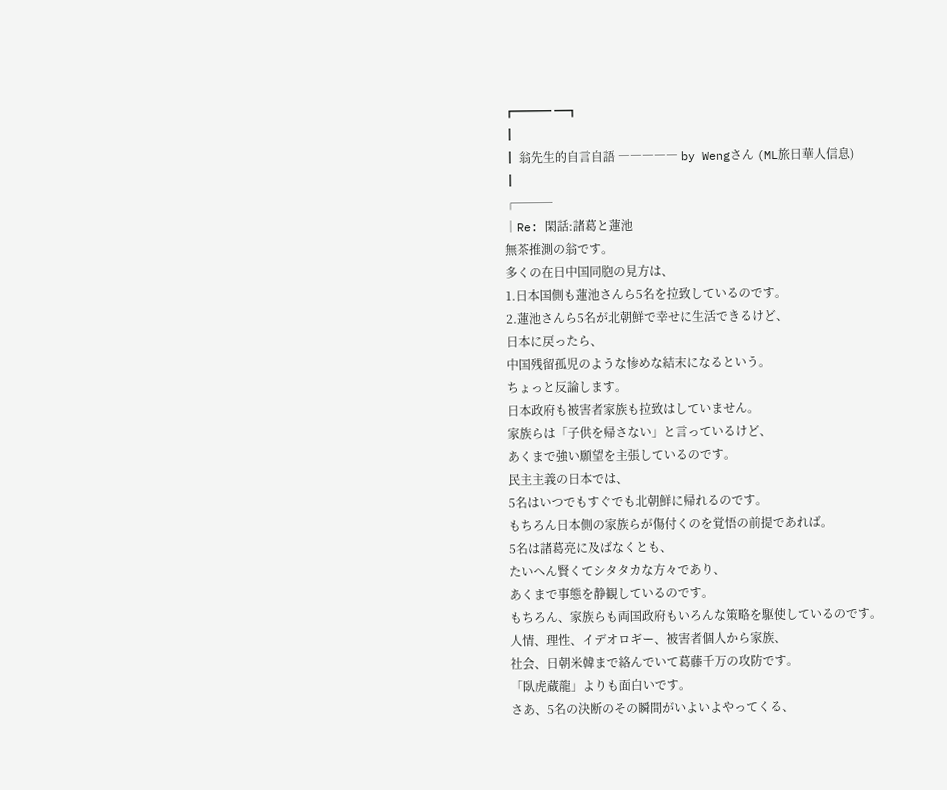┏━━━ ━┓
┃
┃ 翁先生的自言自語 ――――― by Wengさん (ML旅日華人信息)
┃
┌───
│Re: 閑話:諸葛と蓮池
無茶推測の翁です。
多くの在日中国同胞の見方は、
1.日本国側も蓮池さんら5名を拉致しているのです。
2.蓮池さんら5名が北朝鮮で幸せに生活できるけど、
日本に戻ったら、
中国残留孤児のような惨めな結末になるという。
ちょっと反論します。
日本政府も被害者家族も拉致はしていません。
家族らは「子供を帰さない」と言っているけど、
あくまで強い願望を主張しているのです。
民主主義の日本では、
5名はいつでもすぐでも北朝鮮に帰れるのです。
もちろん日本側の家族らが傷付くのを覚悟の前提であれば。
5名は諸葛亮に及ばなくとも、
たいへん賢くてシタタカな方々であり、
あくまで事態を静観しているのです。
もちろん、家族らも両国政府もいろんな策略を駆使しているのです。
人情、理性、イデオロギー、被害者個人から家族、
社会、日朝米韓まで絡んでいて葛藤千万の攻防です。
「臥虎蔵龍」よりも面白いです。
さあ、5名の決断のその瞬間がいよいよやってくる、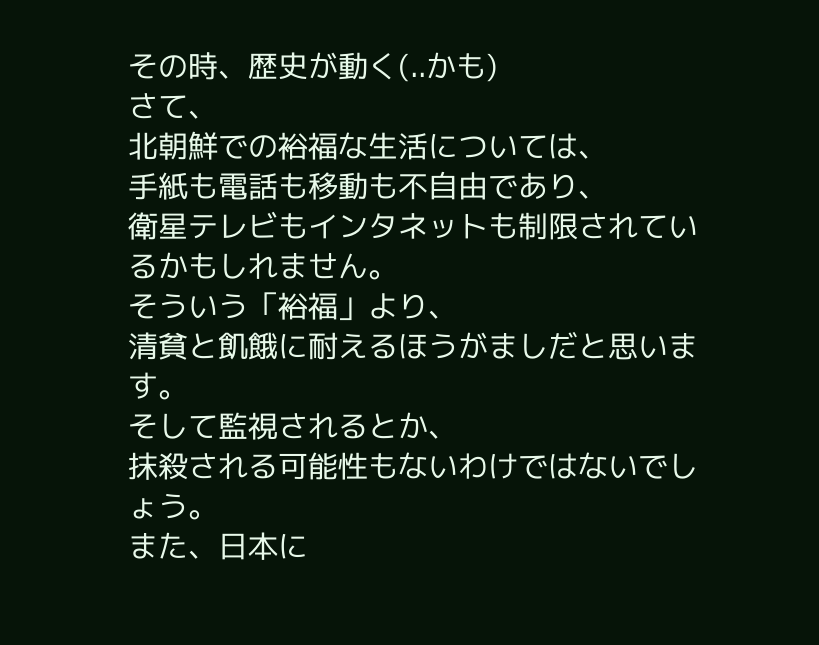その時、歴史が動く(..かも)
さて、
北朝鮮での裕福な生活については、
手紙も電話も移動も不自由であり、
衛星テレビもインタネットも制限されているかもしれません。
そういう「裕福」より、
清貧と飢餓に耐えるほうがましだと思います。
そして監視されるとか、
抹殺される可能性もないわけではないでしょう。
また、日本に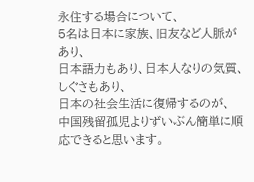永住する場合について、
5名は日本に家族、旧友など人脈があり、
日本語力もあり、日本人なりの気質、しぐさもあり、
日本の社会生活に復帰するのが、
中国残留孤児よりずいぶん簡単に順応できると思います。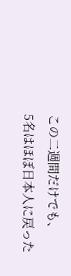この二週間だけでも、
5名はほぼ日本人に戻った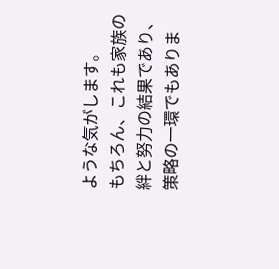ような気がします。
もちろん、これも家族の絆と努力の結果であり、
策略の一環でもありま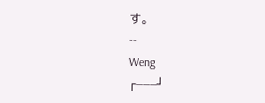す。
--
Weng
┌―――┘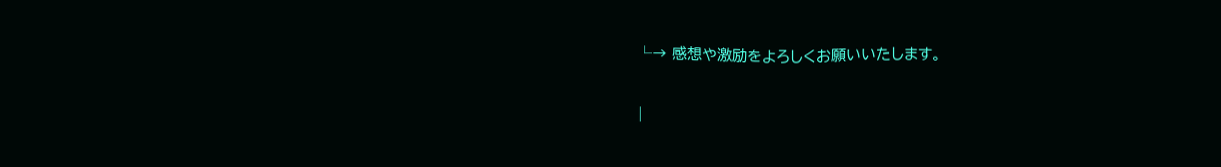└→ 感想や激励をよろしくお願いいたします。

|